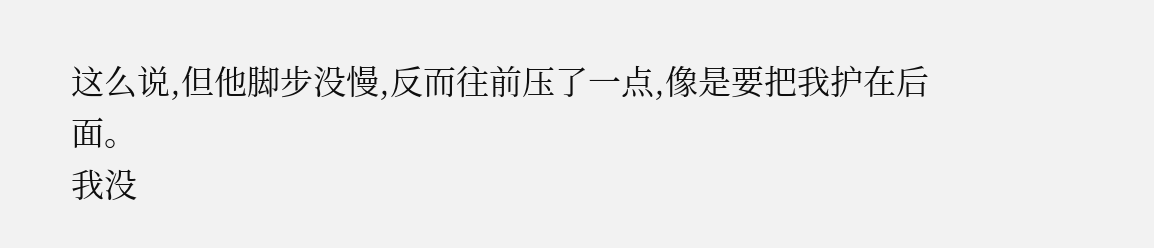这么说,但他脚步没慢,反而往前压了一点,像是要把我护在后面。
我没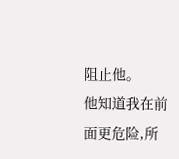阻止他。
他知道我在前面更危险,所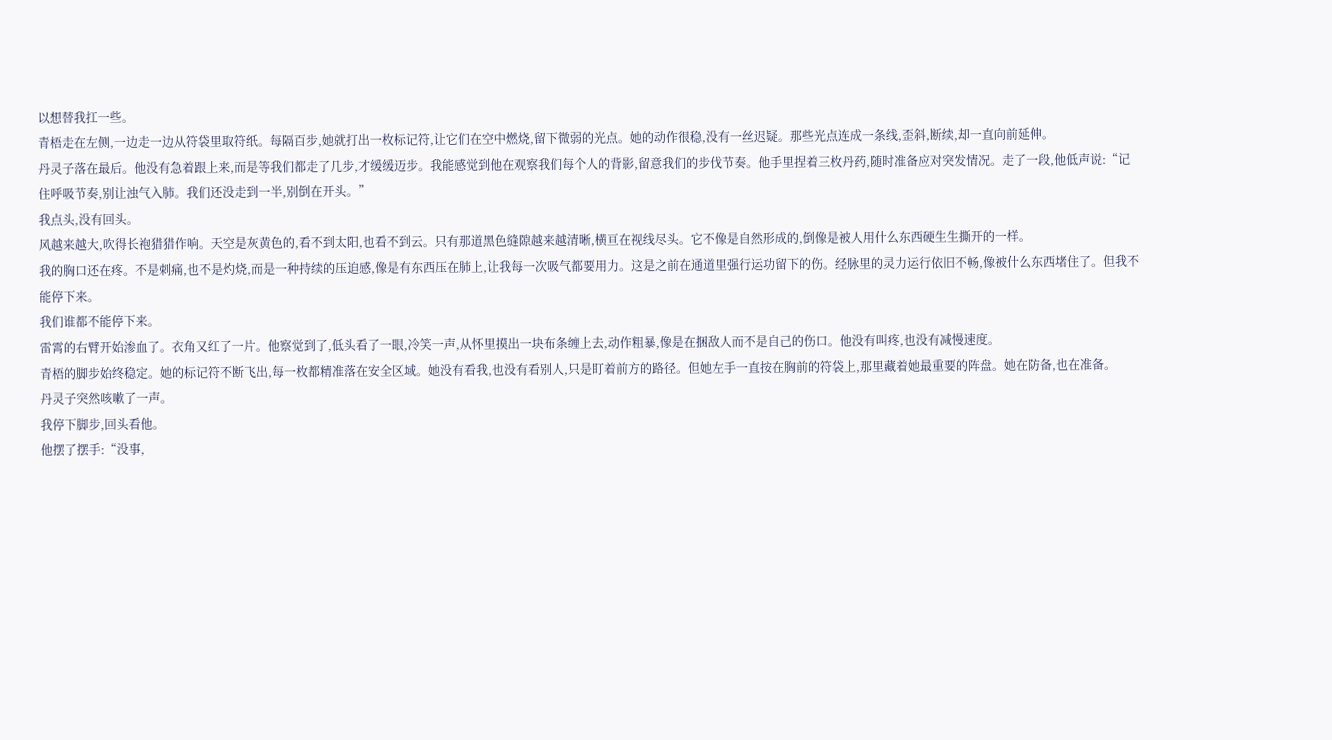以想替我扛一些。
青梧走在左侧,一边走一边从符袋里取符纸。每隔百步,她就打出一枚标记符,让它们在空中燃烧,留下微弱的光点。她的动作很稳,没有一丝迟疑。那些光点连成一条线,歪斜,断续,却一直向前延伸。
丹灵子落在最后。他没有急着跟上来,而是等我们都走了几步,才缓缓迈步。我能感觉到他在观察我们每个人的背影,留意我们的步伐节奏。他手里捏着三枚丹药,随时准备应对突发情况。走了一段,他低声说:“记住呼吸节奏,别让浊气入肺。我们还没走到一半,别倒在开头。”
我点头,没有回头。
风越来越大,吹得长袍猎猎作响。天空是灰黄色的,看不到太阳,也看不到云。只有那道黑色缝隙越来越清晰,横亘在视线尽头。它不像是自然形成的,倒像是被人用什么东西硬生生撕开的一样。
我的胸口还在疼。不是刺痛,也不是灼烧,而是一种持续的压迫感,像是有东西压在肺上,让我每一次吸气都要用力。这是之前在通道里强行运功留下的伤。经脉里的灵力运行依旧不畅,像被什么东西堵住了。但我不能停下来。
我们谁都不能停下来。
雷霄的右臂开始渗血了。衣角又红了一片。他察觉到了,低头看了一眼,冷笑一声,从怀里摸出一块布条缠上去,动作粗暴,像是在捆敌人而不是自己的伤口。他没有叫疼,也没有减慢速度。
青梧的脚步始终稳定。她的标记符不断飞出,每一枚都精准落在安全区域。她没有看我,也没有看别人,只是盯着前方的路径。但她左手一直按在胸前的符袋上,那里藏着她最重要的阵盘。她在防备,也在准备。
丹灵子突然咳嗽了一声。
我停下脚步,回头看他。
他摆了摆手:“没事,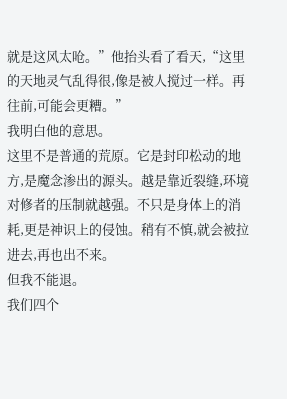就是这风太呛。”他抬头看了看天,“这里的天地灵气乱得很,像是被人搅过一样。再往前,可能会更糟。”
我明白他的意思。
这里不是普通的荒原。它是封印松动的地方,是魔念渗出的源头。越是靠近裂缝,环境对修者的压制就越强。不只是身体上的消耗,更是神识上的侵蚀。稍有不慎,就会被拉进去,再也出不来。
但我不能退。
我们四个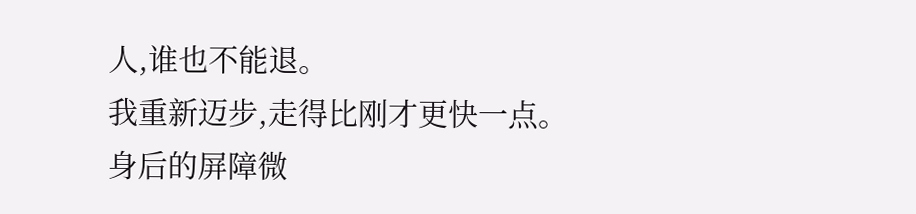人,谁也不能退。
我重新迈步,走得比刚才更快一点。身后的屏障微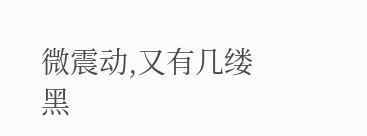微震动,又有几缕黑